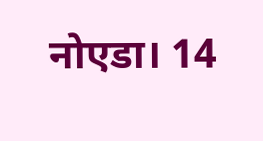नोएडा। 14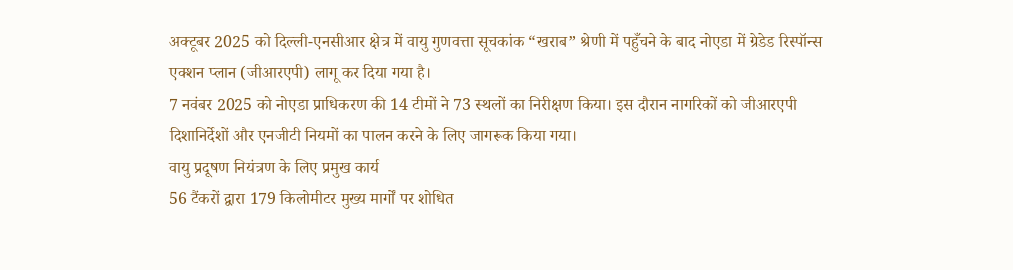अक्टूबर 2025 को दिल्ली-एनसीआर क्षेत्र में वायु गुणवत्ता सूचकांक “खराब” श्रेणी में पहुँचने के बाद नोएडा में ग्रेडेड रिस्पॉन्स एक्शन प्लान (जीआरएपी) लागू कर दिया गया है।
7 नवंबर 2025 को नोएडा प्राधिकरण की 14 टीमों ने 73 स्थलों का निरीक्षण किया। इस दौरान नागरिकों को जीआरएपी दिशानिर्देशों और एनजीटी नियमों का पालन करने के लिए जागरूक किया गया।
वायु प्रदूषण नियंत्रण के लिए प्रमुख कार्य
56 टैंकरों द्वारा 179 किलोमीटर मुख्य मार्गों पर शोधित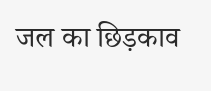जल का छिड़काव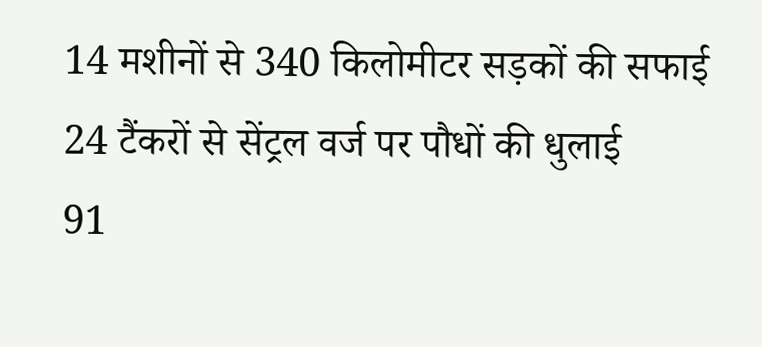14 मशीनों से 340 किलोमीटर सड़कों की सफाई
24 टैंकरों से सेंट्रल वर्ज पर पौधों की धुलाई
91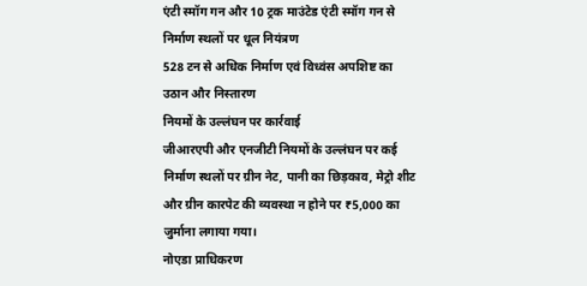एंटी स्मॉग गन और 10 ट्रक माउंटेड एंटी स्मॉग गन से निर्माण स्थलों पर धूल नियंत्रण
528 टन से अधिक निर्माण एवं विध्वंस अपशिष्ट का उठान और निस्तारण
नियमों के उल्लंघन पर कार्रवाई
जीआरएपी और एनजीटी नियमों के उल्लंघन पर कई निर्माण स्थलों पर ग्रीन नेट, पानी का छिड़काव, मेट्रो शीट और ग्रीन कारपेट की व्यवस्था न होने पर ₹5,000 का जुर्माना लगाया गया।
नोएडा प्राधिकरण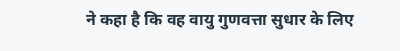ने कहा है कि वह वायु गुणवत्ता सुधार के लिए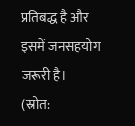प्रतिबद्ध है और इसमें जनसहयोग जरूरी है।
(स्रोत: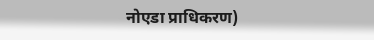नोएडा प्राधिकरण)